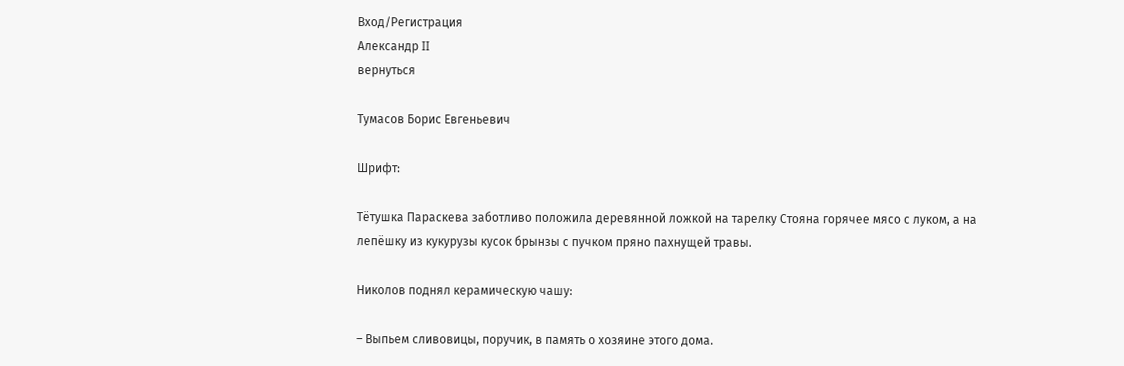Вход/Регистрация
Александр II
вернуться

Тумасов Борис Евгеньевич

Шрифт:

Тётушка Параскева заботливо положила деревянной ложкой на тарелку Стояна горячее мясо с луком, а на лепёшку из кукурузы кусок брынзы с пучком пряно пахнущей травы.

Николов поднял керамическую чашу:

– Выпьем сливовицы, поручик, в память о хозяине этого дома.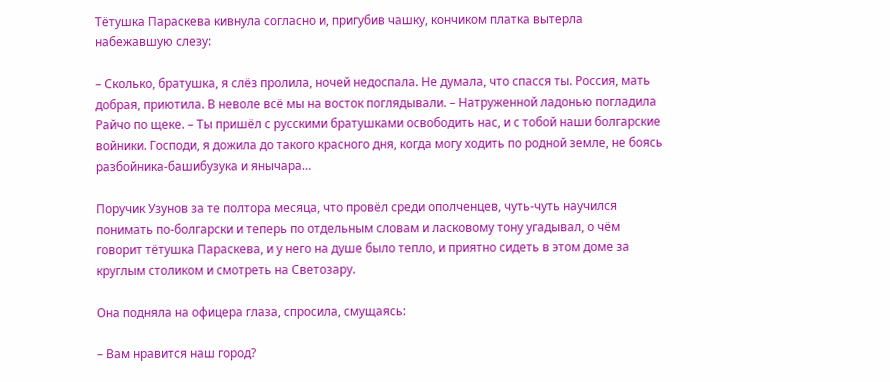Тётушка Параскева кивнула согласно и, пригубив чашку, кончиком платка вытерла набежавшую слезу:

– Сколько, братушка, я слёз пролила, ночей недоспала. Не думала, что спасся ты. Россия, мать добрая, приютила. В неволе всё мы на восток поглядывали. – Натруженной ладонью погладила Райчо по щеке. – Ты пришёл с русскими братушками освободить нас, и с тобой наши болгарские войники. Господи, я дожила до такого красного дня, когда могу ходить по родной земле, не боясь разбойника-башибузука и янычара…

Поручик Узунов за те полтора месяца, что провёл среди ополченцев, чуть-чуть научился понимать по-болгарски и теперь по отдельным словам и ласковому тону угадывал, о чём говорит тётушка Параскева, и у него на душе было тепло, и приятно сидеть в этом доме за круглым столиком и смотреть на Светозару.

Она подняла на офицера глаза, спросила, смущаясь:

– Вам нравится наш город?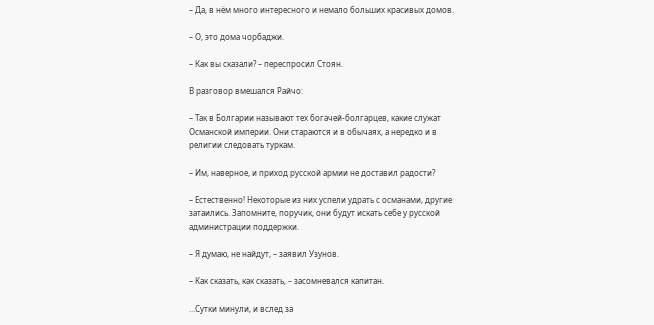– Да, в нём много интересного и немало больших красивых домов.

– О, это дома чорбаджи.

– Как вы сказали? – переспросил Стоян.

В разговор вмешался Райчо:

– Так в Болгарии называют тех богачей-болгарцев, какие служат Османской империи. Они стараются и в обычаях, а нередко и в религии следовать туркам.

– Им, наверное, и приход русской армии не доставил радости?

– Естественно! Некоторые из них успели удрать с османами, другие затаились. Запомните, поручик, они будут искать себе у русской администрации поддержки.

– Я думаю, не найдут, – заявил Узунов.

– Как сказать, как сказать, – засомневался капитан.

…Сутки минули, и вслед за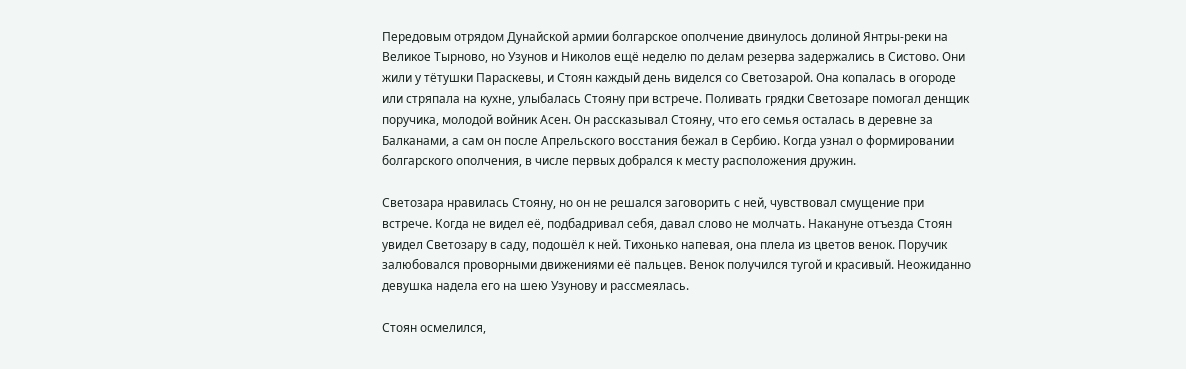Передовым отрядом Дунайской армии болгарское ополчение двинулось долиной Янтры-реки на Великое Тырново, но Узунов и Николов ещё неделю по делам резерва задержались в Систово. Они жили у тётушки Параскевы, и Стоян каждый день виделся со Светозарой. Она копалась в огороде или стряпала на кухне, улыбалась Стояну при встрече. Поливать грядки Светозаре помогал денщик поручика, молодой войник Асен. Он рассказывал Стояну, что его семья осталась в деревне за Балканами, а сам он после Апрельского восстания бежал в Сербию. Когда узнал о формировании болгарского ополчения, в числе первых добрался к месту расположения дружин.

Светозара нравилась Стояну, но он не решался заговорить с ней, чувствовал смущение при встрече. Когда не видел её, подбадривал себя, давал слово не молчать. Накануне отъезда Стоян увидел Светозару в саду, подошёл к ней. Тихонько напевая, она плела из цветов венок. Поручик залюбовался проворными движениями её пальцев. Венок получился тугой и красивый. Неожиданно девушка надела его на шею Узунову и рассмеялась.

Стоян осмелился,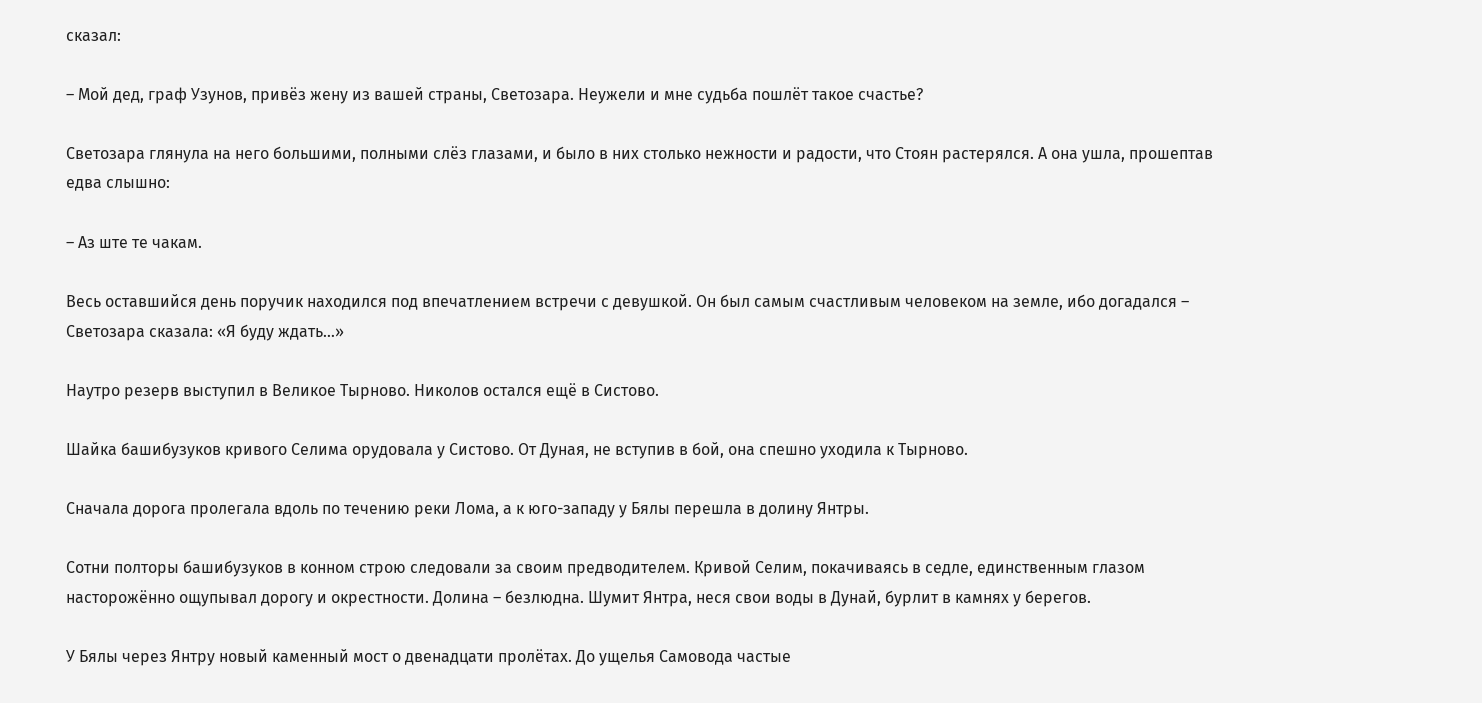сказал:

– Мой дед, граф Узунов, привёз жену из вашей страны, Светозара. Неужели и мне судьба пошлёт такое счастье?

Светозара глянула на него большими, полными слёз глазами, и было в них столько нежности и радости, что Стоян растерялся. А она ушла, прошептав едва слышно:

– Аз ште те чакам.

Весь оставшийся день поручик находился под впечатлением встречи с девушкой. Он был самым счастливым человеком на земле, ибо догадался – Светозара сказала: «Я буду ждать…»

Наутро резерв выступил в Великое Тырново. Николов остался ещё в Систово.

Шайка башибузуков кривого Селима орудовала у Систово. От Дуная, не вступив в бой, она спешно уходила к Тырново.

Сначала дорога пролегала вдоль по течению реки Лома, а к юго-западу у Бялы перешла в долину Янтры.

Сотни полторы башибузуков в конном строю следовали за своим предводителем. Кривой Селим, покачиваясь в седле, единственным глазом насторожённо ощупывал дорогу и окрестности. Долина – безлюдна. Шумит Янтра, неся свои воды в Дунай, бурлит в камнях у берегов.

У Бялы через Янтру новый каменный мост о двенадцати пролётах. До ущелья Самовода частые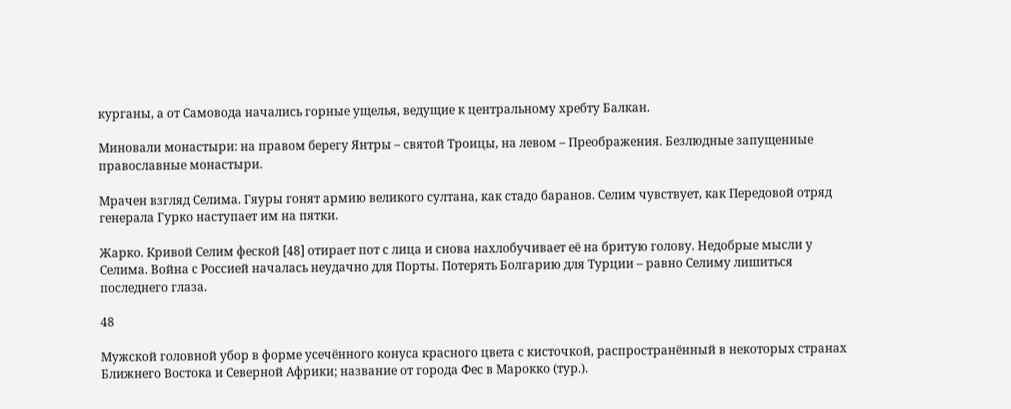курганы, а от Самовода начались горные ущелья, ведущие к центральному хребту Балкан.

Миновали монастыри: на правом берегу Янтры – святой Троицы, на левом – Преображения. Безлюдные запущенные православные монастыри.

Мрачен взгляд Селима. Гяуры гонят армию великого султана, как стадо баранов. Селим чувствует, как Передовой отряд генерала Гурко наступает им на пятки.

Жарко. Кривой Селим феской [48] отирает пот с лица и снова нахлобучивает её на бритую голову. Недобрые мысли у Селима. Война с Россией началась неудачно для Порты. Потерять Болгарию для Турции – равно Селиму лишиться последнего глаза.

48

Мужской головной убор в форме усечённого конуса красного цвета с кисточкой, распространённый в некоторых странах Ближнего Востока и Северной Африки; название от города Фес в Марокко (тур.).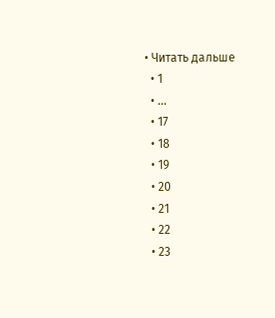• Читать дальше
  • 1
  • ...
  • 17
  • 18
  • 19
  • 20
  • 21
  • 22
  • 23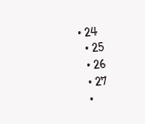• 24
  • 25
  • 26
  • 27
  •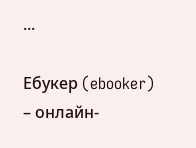...

Ебукер (ebooker) – онлайн-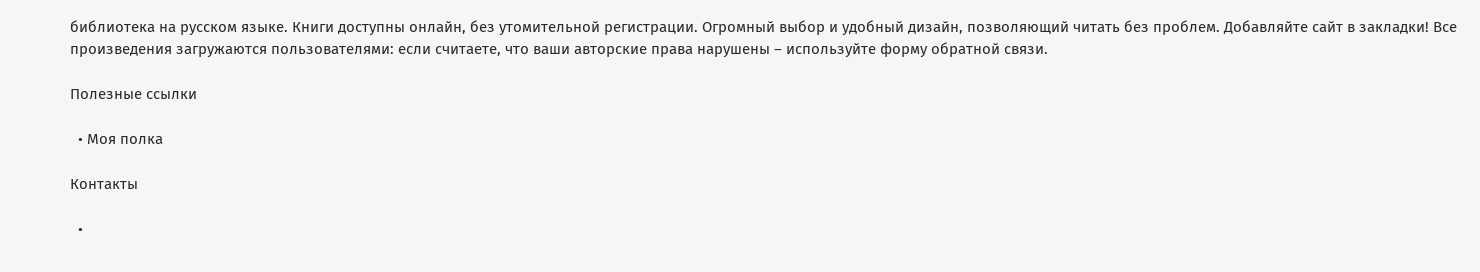библиотека на русском языке. Книги доступны онлайн, без утомительной регистрации. Огромный выбор и удобный дизайн, позволяющий читать без проблем. Добавляйте сайт в закладки! Все произведения загружаются пользователями: если считаете, что ваши авторские права нарушены – используйте форму обратной связи.

Полезные ссылки

  • Моя полка

Контакты

  •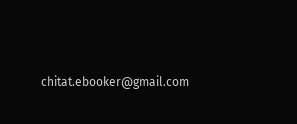chitat.ebooker@gmail.com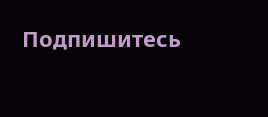Подпишитесь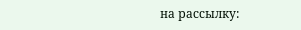на рассылку: